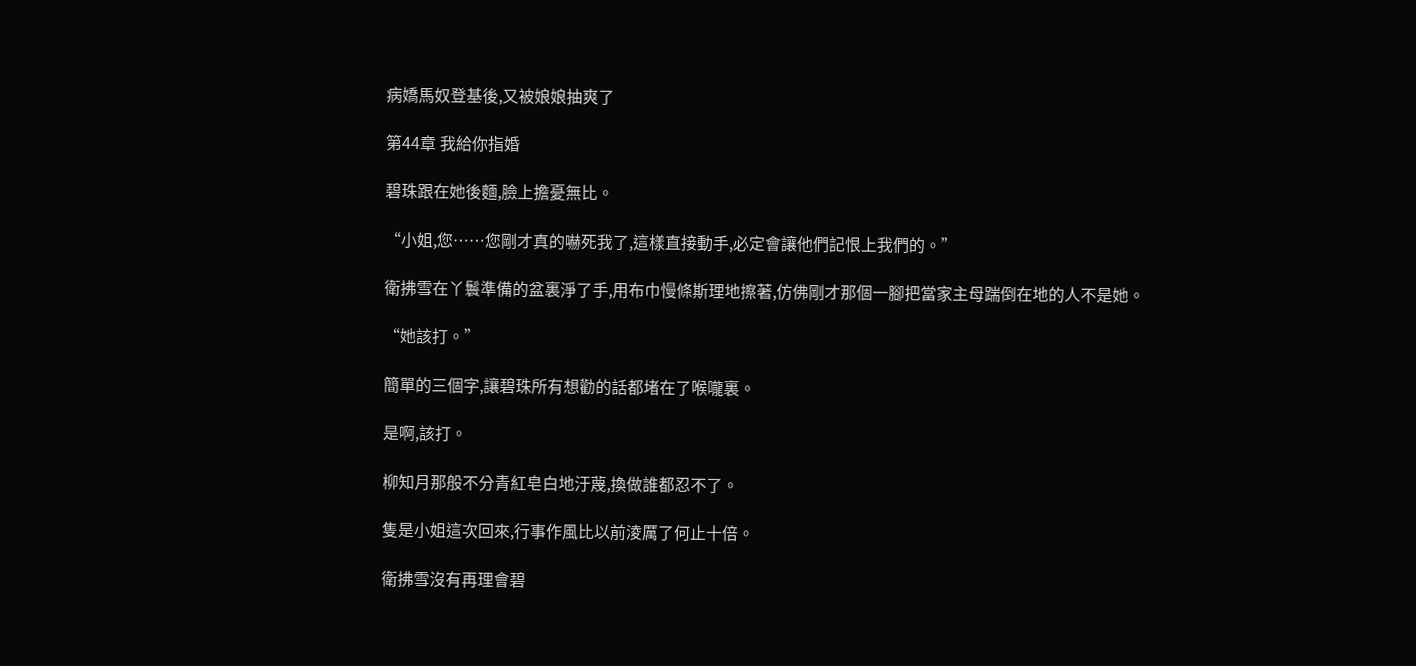病嬌馬奴登基後,又被娘娘抽爽了

第44章 我給你指婚

碧珠跟在她後麵,臉上擔憂無比。

“小姐,您……您剛才真的嚇死我了,這樣直接動手,必定會讓他們記恨上我們的。”

衛拂雪在丫鬟準備的盆裏淨了手,用布巾慢條斯理地擦著,仿佛剛才那個一腳把當家主母踹倒在地的人不是她。

“她該打。”

簡單的三個字,讓碧珠所有想勸的話都堵在了喉嚨裏。

是啊,該打。

柳知月那般不分青紅皂白地汙蔑,換做誰都忍不了。

隻是小姐這次回來,行事作風比以前淩厲了何止十倍。

衛拂雪沒有再理會碧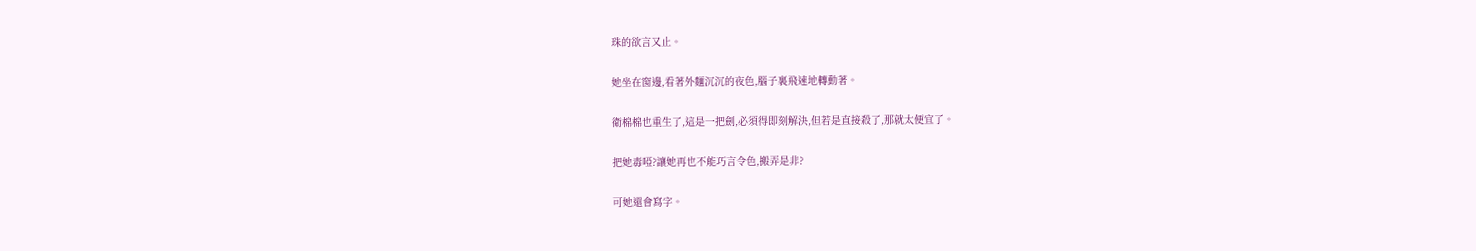珠的欲言又止。

她坐在窗邊,看著外麵沉沉的夜色,腦子裏飛速地轉動著。

衛棉棉也重生了,這是一把劍,必須得即刻解決,但若是直接殺了,那就太便宜了。

把她毒啞?讓她再也不能巧言令色,搬弄是非?

可她還會寫字。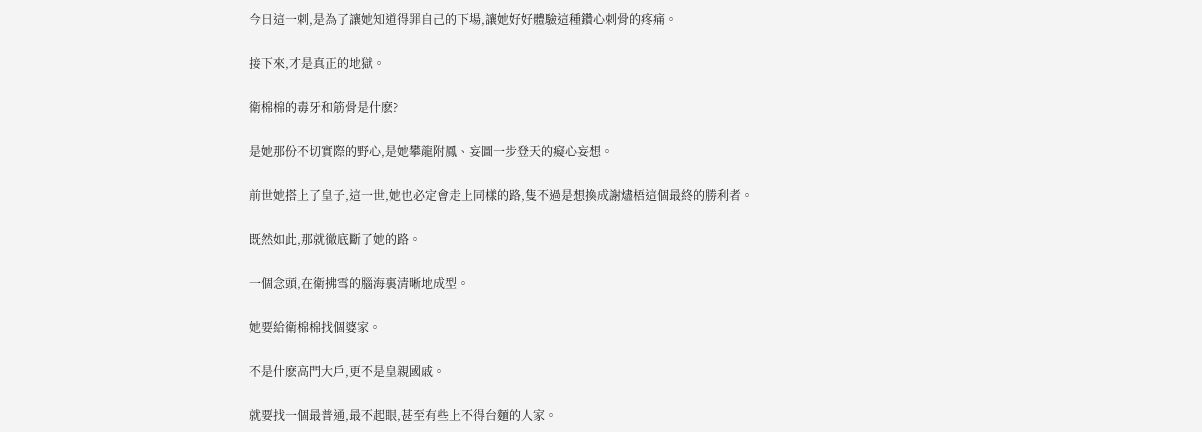今日這一刺,是為了讓她知道得罪自己的下場,讓她好好體驗這種鑽心刺骨的疼痛。

接下來,才是真正的地獄。

衛棉棉的毒牙和筋骨是什麽?

是她那份不切實際的野心,是她攀龍附鳳、妄圖一步登天的癡心妄想。

前世她搭上了皇子,這一世,她也必定會走上同樣的路,隻不過是想換成謝燼梧這個最終的勝利者。

既然如此,那就徹底斷了她的路。

一個念頭,在衛拂雪的腦海裏清晰地成型。

她要給衛棉棉找個婆家。

不是什麽高門大戶,更不是皇親國戚。

就要找一個最普通,最不起眼,甚至有些上不得台麵的人家。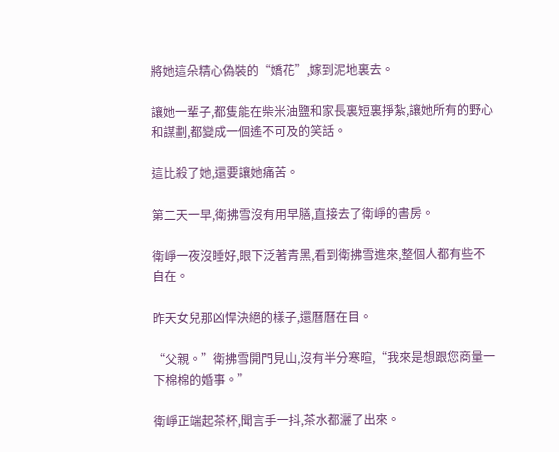將她這朵精心偽裝的“嬌花”,嫁到泥地裏去。

讓她一輩子,都隻能在柴米油鹽和家長裏短裏掙紮,讓她所有的野心和謀劃,都變成一個遙不可及的笑話。

這比殺了她,還要讓她痛苦。

第二天一早,衛拂雪沒有用早膳,直接去了衛崢的書房。

衛崢一夜沒睡好,眼下泛著青黑,看到衛拂雪進來,整個人都有些不自在。

昨天女兒那凶悍決絕的樣子,還曆曆在目。

“父親。”衛拂雪開門見山,沒有半分寒暄,“我來是想跟您商量一下棉棉的婚事。”

衛崢正端起茶杯,聞言手一抖,茶水都灑了出來。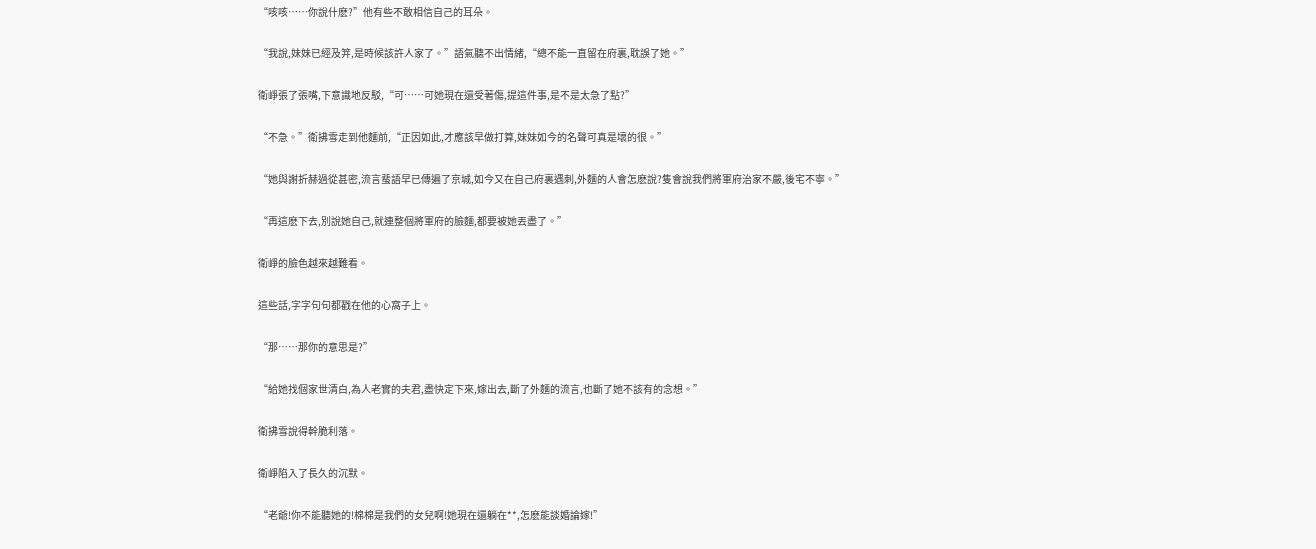“咳咳……你說什麽?”他有些不敢相信自己的耳朵。

“我說,妹妹已經及笄,是時候該許人家了。”語氣聽不出情緒,“總不能一直留在府裏,耽誤了她。”

衛崢張了張嘴,下意識地反駁,“可……可她現在還受著傷,提這件事,是不是太急了點?”

“不急。”衛拂雪走到他麵前,“正因如此,才應該早做打算,妹妹如今的名聲可真是壞的很。”

“她與謝折赫過從甚密,流言蜚語早已傳遍了京城,如今又在自己府裏遇刺,外麵的人會怎麽說?隻會說我們將軍府治家不嚴,後宅不寧。”

“再這麽下去,別說她自己,就連整個將軍府的臉麵,都要被她丟盡了。”

衛崢的臉色越來越難看。

這些話,字字句句都戳在他的心窩子上。

“那……那你的意思是?”

“給她找個家世清白,為人老實的夫君,盡快定下來,嫁出去,斷了外麵的流言,也斷了她不該有的念想。”

衛拂雪說得幹脆利落。

衛崢陷入了長久的沉默。

“老爺!你不能聽她的!棉棉是我們的女兒啊!她現在還躺在**,怎麽能談婚論嫁!”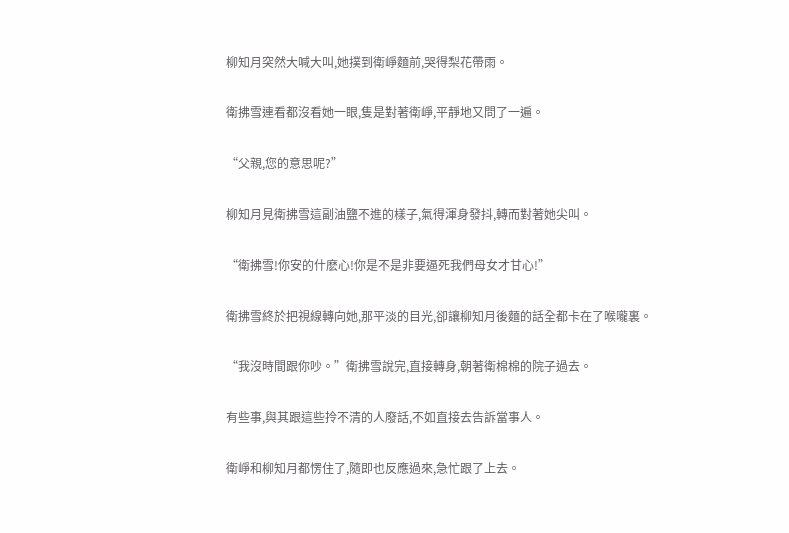柳知月突然大喊大叫,她撲到衛崢麵前,哭得梨花帶雨。

衛拂雪連看都沒看她一眼,隻是對著衛崢,平靜地又問了一遍。

“父親,您的意思呢?”

柳知月見衛拂雪這副油鹽不進的樣子,氣得渾身發抖,轉而對著她尖叫。

“衛拂雪!你安的什麽心!你是不是非要逼死我們母女才甘心!”

衛拂雪終於把視線轉向她,那平淡的目光,卻讓柳知月後麵的話全都卡在了喉嚨裏。

“我沒時間跟你吵。”衛拂雪說完,直接轉身,朝著衛棉棉的院子過去。

有些事,與其跟這些拎不清的人廢話,不如直接去告訴當事人。

衛崢和柳知月都愣住了,隨即也反應過來,急忙跟了上去。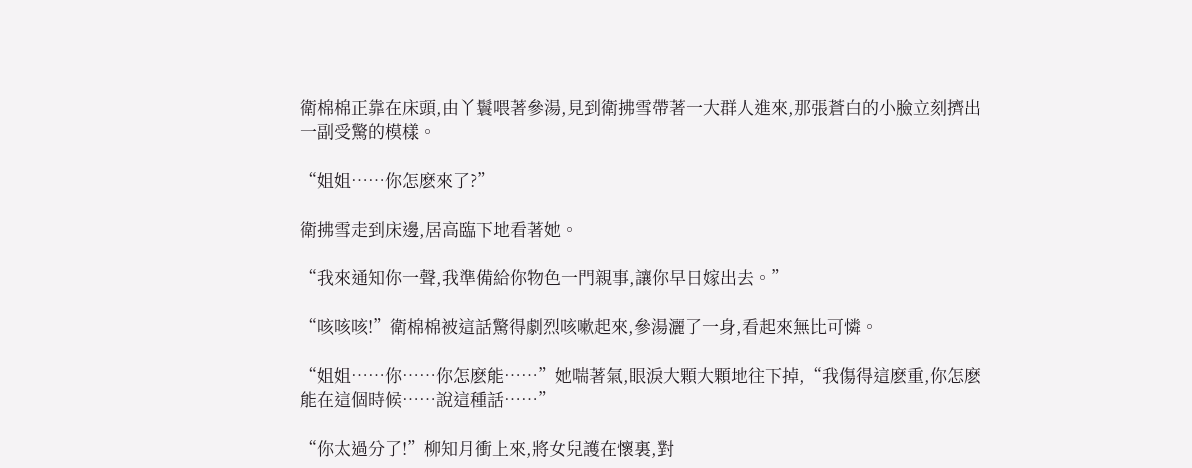衛棉棉正靠在床頭,由丫鬟喂著參湯,見到衛拂雪帶著一大群人進來,那張蒼白的小臉立刻擠出一副受驚的模樣。

“姐姐……你怎麽來了?”

衛拂雪走到床邊,居高臨下地看著她。

“我來通知你一聲,我準備給你物色一門親事,讓你早日嫁出去。”

“咳咳咳!”衛棉棉被這話驚得劇烈咳嗽起來,參湯灑了一身,看起來無比可憐。

“姐姐……你……你怎麽能……”她喘著氣,眼淚大顆大顆地往下掉,“我傷得這麽重,你怎麽能在這個時候……說這種話……”

“你太過分了!”柳知月衝上來,將女兒護在懷裏,對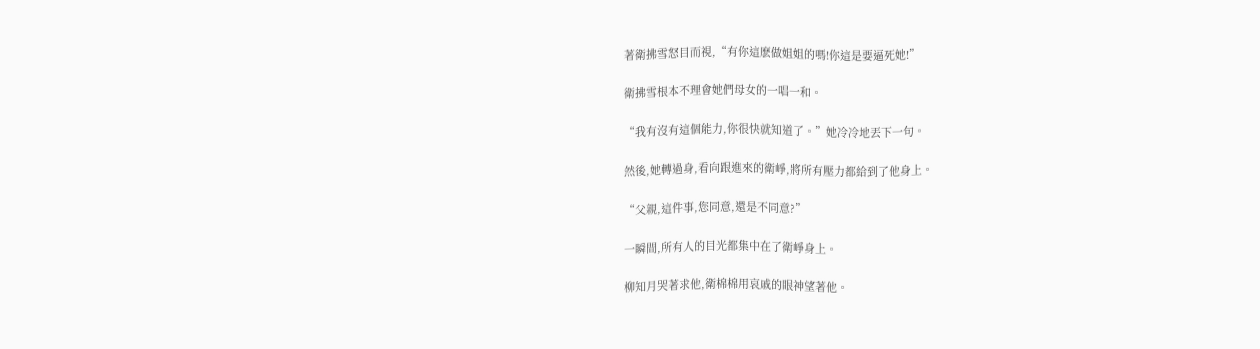著衛拂雪怒目而視,“有你這麽做姐姐的嗎!你這是要逼死她!”

衛拂雪根本不理會她們母女的一唱一和。

“我有沒有這個能力,你很快就知道了。”她冷冷地丟下一句。

然後,她轉過身,看向跟進來的衛崢,將所有壓力都給到了他身上。

“父親,這件事,您同意,還是不同意?”

一瞬間,所有人的目光都集中在了衛崢身上。

柳知月哭著求他,衛棉棉用哀戚的眼神望著他。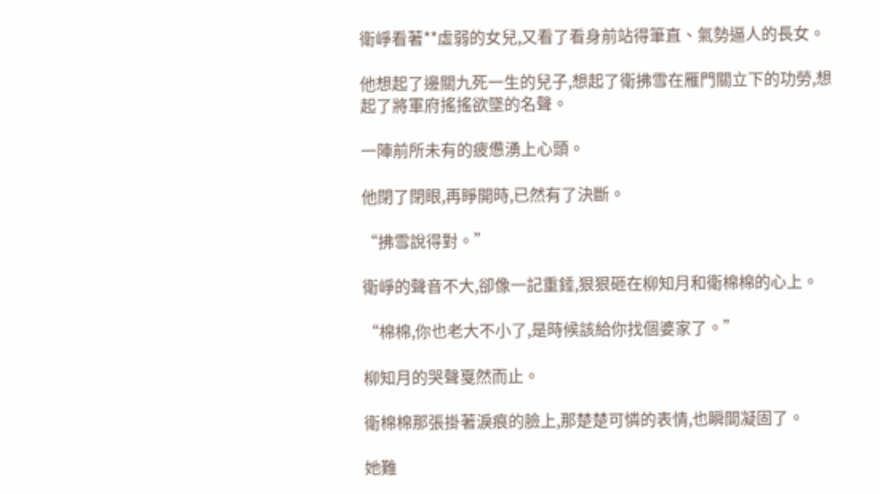衛崢看著**虛弱的女兒,又看了看身前站得筆直、氣勢逼人的長女。

他想起了邊關九死一生的兒子,想起了衛拂雪在雁門關立下的功勞,想起了將軍府搖搖欲墜的名聲。

一陣前所未有的疲憊湧上心頭。

他閉了閉眼,再睜開時,已然有了決斷。

“拂雪說得對。”

衛崢的聲音不大,卻像一記重錘,狠狠砸在柳知月和衛棉棉的心上。

“棉棉,你也老大不小了,是時候該給你找個婆家了。”

柳知月的哭聲戛然而止。

衛棉棉那張掛著淚痕的臉上,那楚楚可憐的表情,也瞬間凝固了。

她難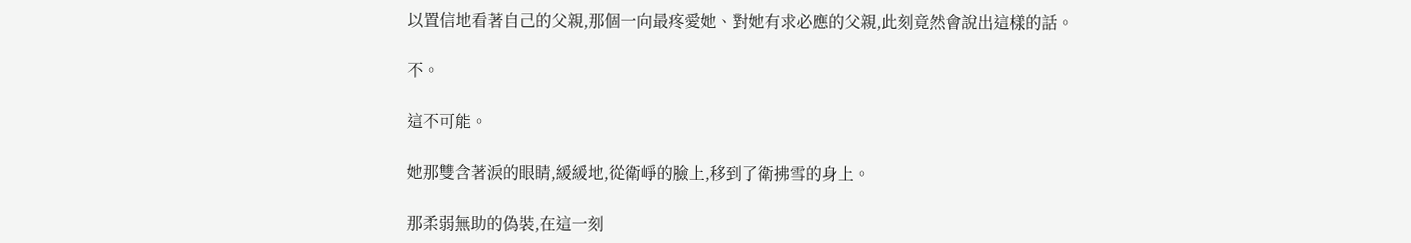以置信地看著自己的父親,那個一向最疼愛她、對她有求必應的父親,此刻竟然會說出這樣的話。

不。

這不可能。

她那雙含著淚的眼睛,緩緩地,從衛崢的臉上,移到了衛拂雪的身上。

那柔弱無助的偽裝,在這一刻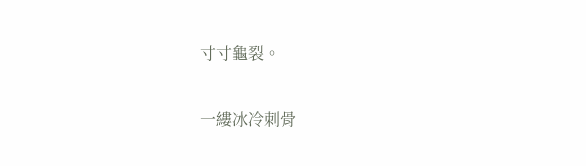寸寸龜裂。

一縷冰冷刺骨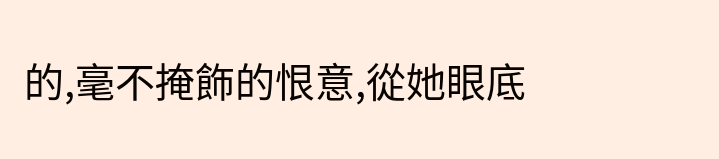的,毫不掩飾的恨意,從她眼底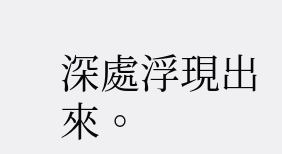深處浮現出來。